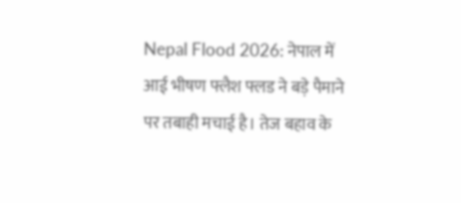Nepal Flood 2026: नेपाल में आई भीषण फ्लैश फ्लड ने बड़े पैमाने पर तबाही मचाई है। तेज बहाव के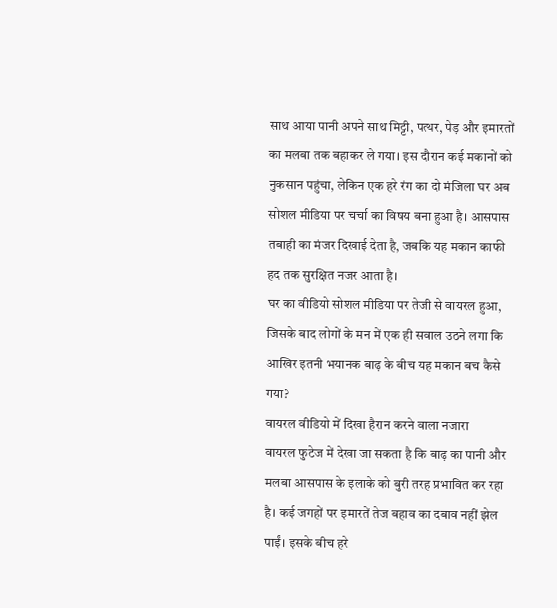साथ आया पानी अपने साथ मिट्टी, पत्थर, पेड़ और इमारतों का मलबा तक बहाकर ले गया। इस दौरान कई मकानों को नुकसान पहुंचा, लेकिन एक हरे रंग का दो मंजिला घर अब सोशल मीडिया पर चर्चा का विषय बना हुआ है। आसपास तबाही का मंजर दिखाई देता है, जबकि यह मकान काफी हद तक सुरक्षित नजर आता है।
घर का वीडियो सोशल मीडिया पर तेजी से वायरल हुआ, जिसके बाद लोगों के मन में एक ही सवाल उठने लगा कि आखिर इतनी भयानक बाढ़ के बीच यह मकान बच कैसे गया?
वायरल वीडियो में दिखा हैरान करने वाला नजारा
वायरल फुटेज में देखा जा सकता है कि बाढ़ का पानी और मलबा आसपास के इलाके को बुरी तरह प्रभावित कर रहा है। कई जगहों पर इमारतें तेज बहाव का दबाव नहीं झेल पाईं। इसके बीच हरे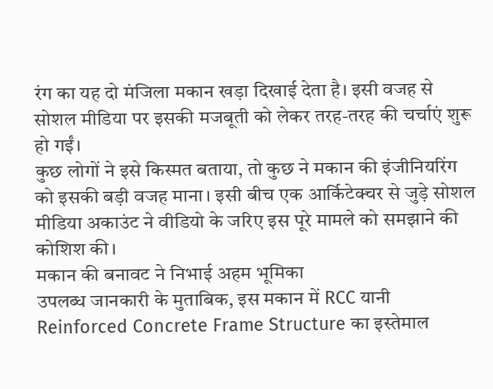रंग का यह दो मंजिला मकान खड़ा दिखाई देता है। इसी वजह से सोशल मीडिया पर इसकी मजबूती को लेकर तरह-तरह की चर्चाएं शुरू हो गईं।
कुछ लोगों ने इसे किस्मत बताया, तो कुछ ने मकान की इंजीनियरिंग को इसकी बड़ी वजह माना। इसी बीच एक आर्किटेक्चर से जुड़े सोशल मीडिया अकाउंट ने वीडियो के जरिए इस पूरे मामले को समझाने की कोशिश की।
मकान की बनावट ने निभाई अहम भूमिका
उपलब्ध जानकारी के मुताबिक, इस मकान में RCC यानी Reinforced Concrete Frame Structure का इस्तेमाल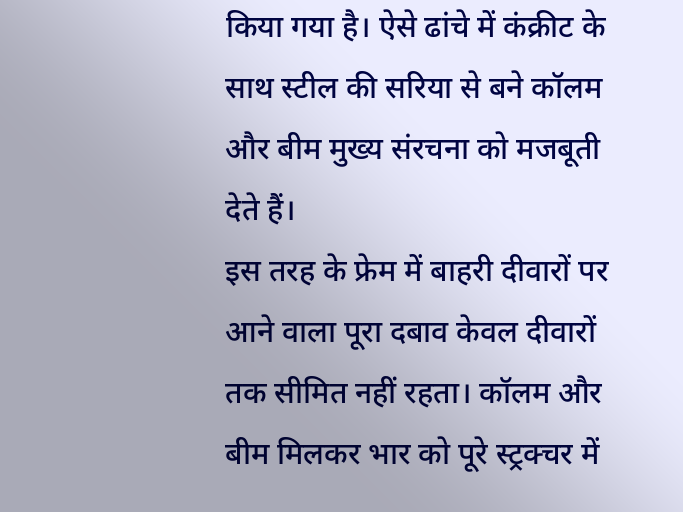किया गया है। ऐसे ढांचे में कंक्रीट के साथ स्टील की सरिया से बने कॉलम और बीम मुख्य संरचना को मजबूती देते हैं।
इस तरह के फ्रेम में बाहरी दीवारों पर आने वाला पूरा दबाव केवल दीवारों तक सीमित नहीं रहता। कॉलम और बीम मिलकर भार को पूरे स्ट्रक्चर में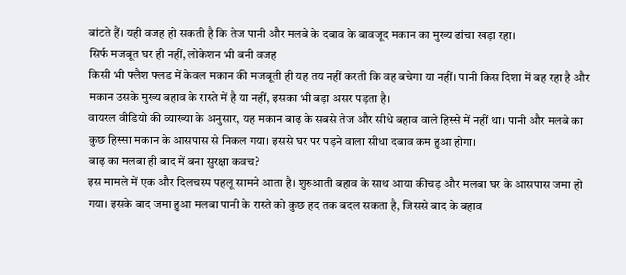बांटते हैं। यही वजह हो सकती है कि तेज पानी और मलबे के दबाव के बावजूद मकान का मुख्य ढांचा खड़ा रहा।
सिर्फ मजबूत घर ही नहीं, लोकेशन भी बनी वजह
किसी भी फ्लैश फ्लड में केवल मकान की मजबूती ही यह तय नहीं करती कि वह बचेगा या नहीं। पानी किस दिशा में बह रहा है और मकान उसके मुख्य बहाव के रास्ते में है या नहीं, इसका भी बड़ा असर पड़ता है।
वायरल वीडियो की व्याख्या के अनुसार, यह मकान बाढ़ के सबसे तेज और सीधे बहाव वाले हिस्से में नहीं था। पानी और मलबे का कुछ हिस्सा मकान के आसपास से निकल गया। इससे घर पर पड़ने वाला सीधा दबाव कम हुआ होगा।
बाढ़ का मलबा ही बाद में बना सुरक्षा कवच?
इस मामले में एक और दिलचस्प पहलू सामने आता है। शुरुआती बहाव के साथ आया कीचड़ और मलबा घर के आसपास जमा हो गया। इसके बाद जमा हुआ मलबा पानी के रास्ते को कुछ हद तक बदल सकता है, जिससे बाद के बहाव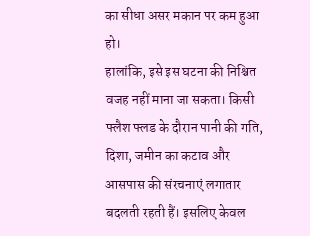का सीधा असर मकान पर कम हुआ हो।
हालांकि, इसे इस घटना की निश्चित वजह नहीं माना जा सकता। किसी फ्लैश फ्लड के दौरान पानी की गति, दिशा, जमीन का कटाव और आसपास की संरचनाएं लगातार बदलती रहती हैं। इसलिए केवल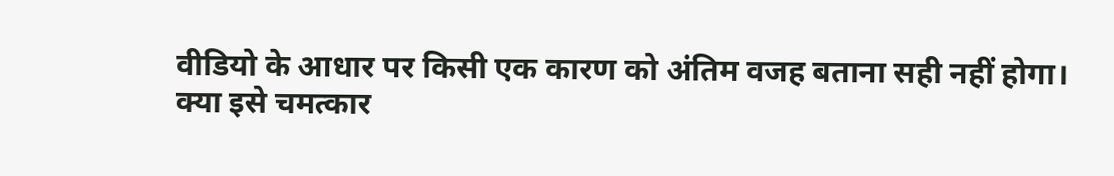वीडियो के आधार पर किसी एक कारण को अंतिम वजह बताना सही नहीं होगा।
क्या इसे चमत्कार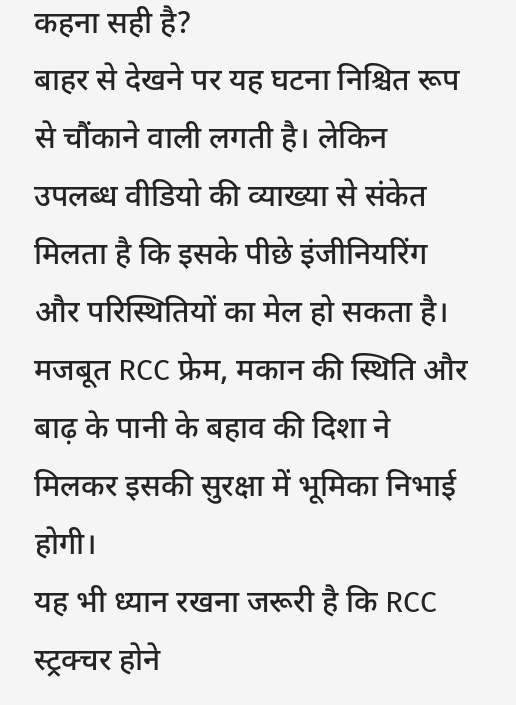कहना सही है?
बाहर से देखने पर यह घटना निश्चित रूप से चौंकाने वाली लगती है। लेकिन उपलब्ध वीडियो की व्याख्या से संकेत मिलता है कि इसके पीछे इंजीनियरिंग और परिस्थितियों का मेल हो सकता है। मजबूत RCC फ्रेम, मकान की स्थिति और बाढ़ के पानी के बहाव की दिशा ने मिलकर इसकी सुरक्षा में भूमिका निभाई होगी।
यह भी ध्यान रखना जरूरी है कि RCC स्ट्रक्चर होने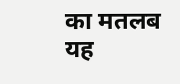का मतलब यह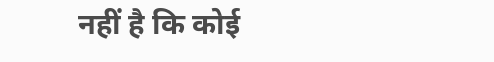नहीं है कि कोई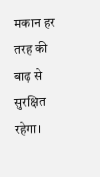मकान हर तरह की बाढ़ से सुरक्षित रहेगा।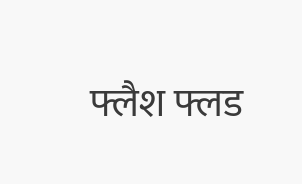फ्लैश फ्लड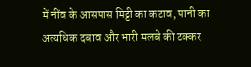में नींव के आसपास मिट्टी का कटाव, पानी का अत्यधिक दबाव और भारी मलबे की टक्कर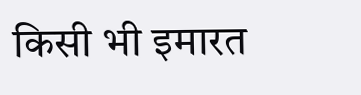किसी भी इमारत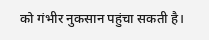को गंभीर नुकसान पहुंचा सकती है।